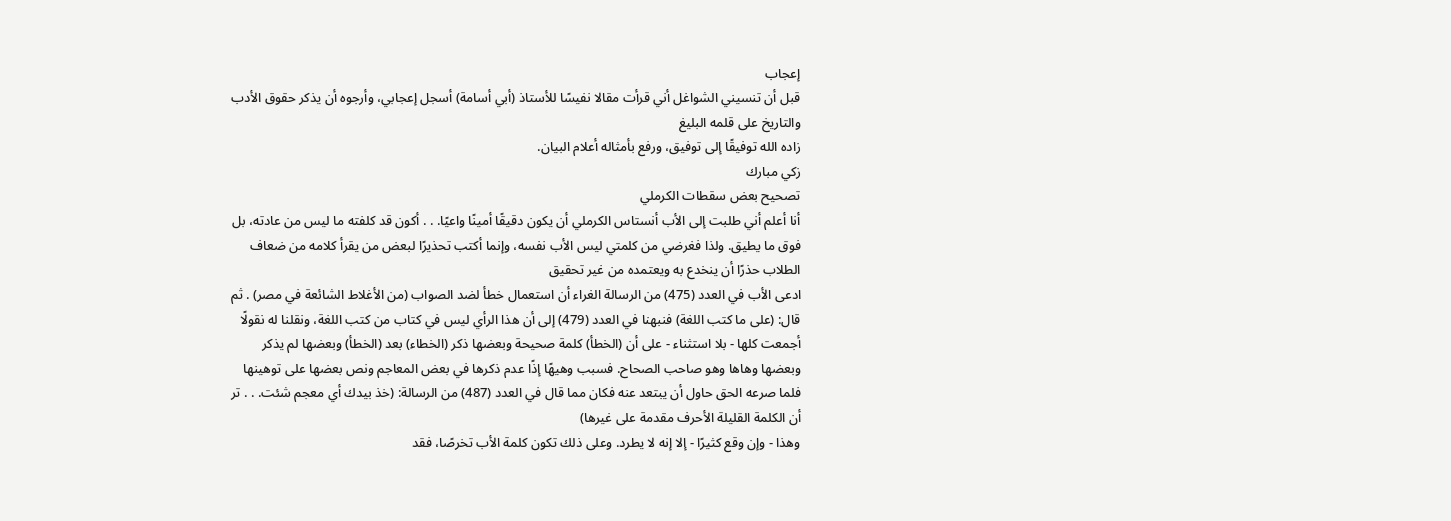إعجاب
قبل أن تنسيني الشواغل أني قرأت مقالا نفيسًا للأستاذ (أبي أسامة) أسجل إعجابي، وأرجوه أن يذكر حقوق الأدب والتاريخ على قلمه البليغ
زاده الله توفيقًا إلى توفيق، ورفع بأمثاله أعلام البيان.
زكي مبارك
تصحيح بعض سقطات الكرملي
أنا أعلم أني طلبت إلى الأب أنستاس الكرملي أن يكون دقيقًا أمينًا واعيًا. . . أكون قد كلفته ما ليس من عادته، بل فوق ما يطيق. ولذا فغرضي من كلمتي ليس الأب نفسه، وإنما أكتب تحذيرًا لبعض من يقرأ كلامه من ضعاف الطلاب حذرًا أن ينخدع به ويعتمده من غير تحقيق
ادعى الأب في العدد (475) من الرسالة الغراء أن استعمال خطأ لضد الصواب (من الأغلاط الشائعة في مصر) . ثم قال: (على ما كتب اللغة) فنبهنا في العدد (479) إلى أن هذا الرأي ليس في كتاب من كتب اللغة، ونقلنا له نقولًا أجمعت كلها - بلا استثناء - على أن (الخطأ) كلمة صحيحة وبعضها ذكر (الخطاء) بعد (الخطأ) وبعضها لم يذكر وبعضها وهاها وهو صاحب الصحاح. فسبب وهيهًا إذًا عدم ذكرها في بعض المعاجم ونص بعضها على توهينها
فلما صرعه الحق حاول أن يبتعد عنه فكان مما قال في العدد (487) من الرسالة: (خذ بيدك أي معجم شئت. . . تر أن الكلمة القليلة الأحرف مقدمة على غيرها)
وهذا - وإن وقع كثيرًا - إلا إنه لا يطرد. وعلى ذلك تكون كلمة الأب تخرصًا، فقد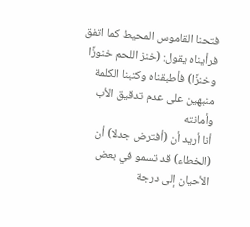فتحنا القاموس المحيط كما اتفق فرأيناه يقول: (خنز اللحم خنوزًا وخنزًا) فأطبقناه وكتبنا الكلمة منبهين على عدم تدقيق الأب وأمانته
أنا أريد أن (أفترض جدلا) أن (الخطاء) قد تسمو في بعض الأحيان إلى درجة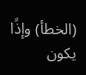(الخطأ) وإذًا يكون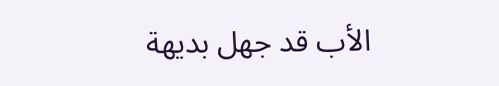الأب قد جهل بديهة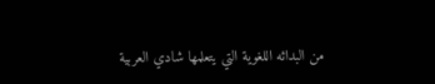من البدائه اللغوية التي يتعلمها شادي العربية